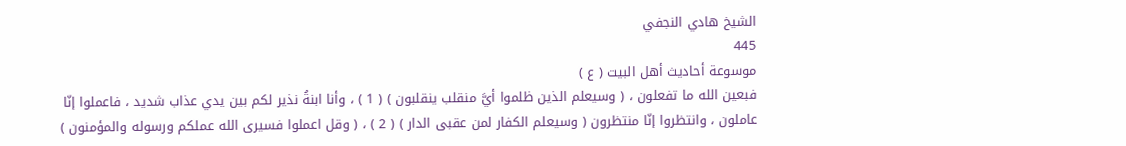الشيخ هادي النجفي
445
موسوعة أحاديث أهل البيت ( ع )
فبعين الله ما تفعلون ، ( وسيعلم الذين ظلموا أيَّ منقلب ينقلبون ) ( 1 ) ، وأنا ابنةُ نذير لكم بين يدي عذاب شديد ، فاعملوا إنّا عاملون ، وانتظروا إنّا منتظرون ( وسيعلم الكفار لمن عقبى الدار ) ( 2 ) ، ( وقل اعملوا فسيرى الله عملكم ورسوله والمؤمنون )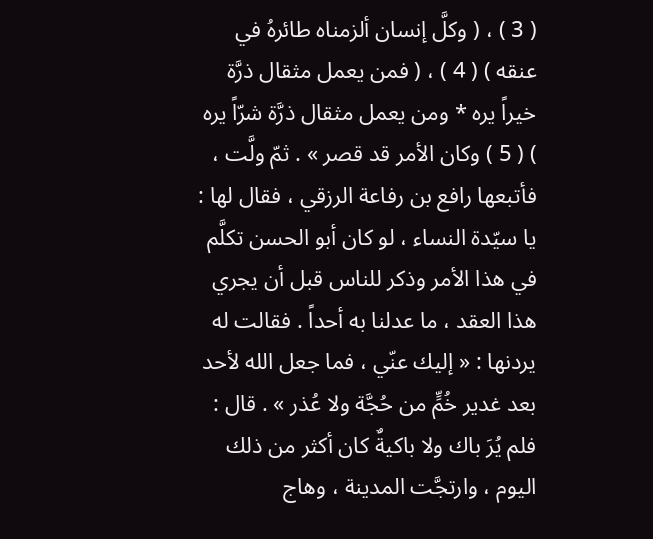( 3 ) ، ( وكلَّ إنسان ألزمناه طائرهُ في عنقه ) ( 4 ) ، ( فمن يعمل مثقال ذرَّة خيراً يره * ومن يعمل مثقال ذرَّة شرّاً يره ) ( 5 ) وكان الأمر قد قصر » . ثمّ ولَّت ، فأتبعها رافع بن رفاعة الرزقي ، فقال لها : يا سيّدة النساء ، لو كان أبو الحسن تكلَّم في هذا الأمر وذكر للناس قبل أن يجري هذا العقد ، ما عدلنا به أحداً . فقالت له يردنها : « إليك عنّي ، فما جعل الله لأحد بعد غدير خُمٍّ من حُجَّة ولا عُذر » . قال : فلم يُرَ باك ولا باكيةٌ كان أكثر من ذلك اليوم ، وارتجَّت المدينة ، وهاج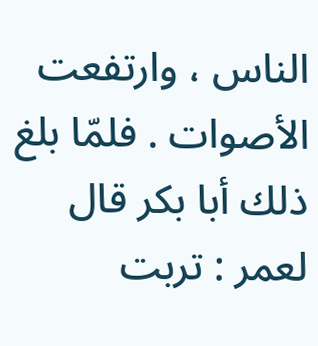الناس ، وارتفعت الأصوات . فلمّا بلغ ذلك أبا بكر قال لعمر : تربت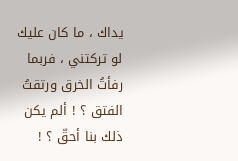يداك ، ما كان عليك لو تركتني ، فربما رفأتُ الخرق ورتقتُ الفتق ؟ ! ألم يكن ذلك بنا أحقّ ؟ !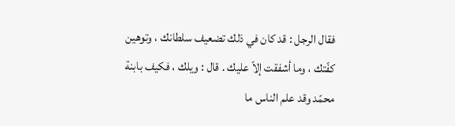فقال الرجل : قد كان في ذلك تضعيف سلطانك ، وتوهين كفّتك ، وما أشفقت إلاّ عليك . قال : ويلك ، فكيف بابنة محمّد وقد علم الناس ما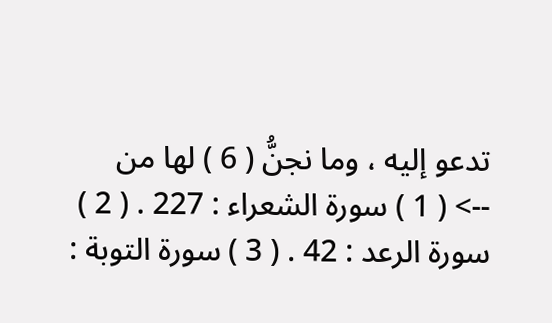تدعو إليه ، وما نجنُّ ( 6 ) لها من
--> ( 1 ) سورة الشعراء : 227 . ( 2 ) سورة الرعد : 42 . ( 3 ) سورة التوبة :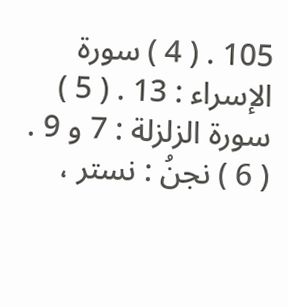105 . ( 4 ) سورة الإسراء : 13 . ( 5 ) سورة الزلزلة : 7 و 9 . ( 6 ) نجنُ : نستر ،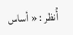أُنظر : « أساس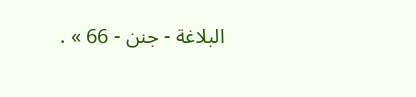البلاغة - جنن - 66 » .